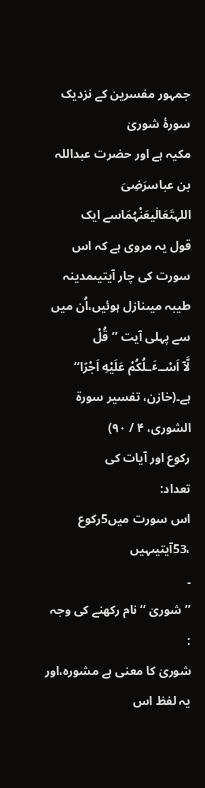جمہور مفسرین کے نزدیک سورۂ شوریٰ
مکیہ ہے اور حضرت عبداللہ بن عباسرَضِیَ اللہتَعَالٰیعَنْہُمَاسے ایک
قول یہ مروی ہے کہ اس سورت کی چار آیتیںمدینہ طیبہ میںنازل ہوئیں،اُن میں سے پہلی آیت ’’قُلْ
لَّاۤ اَسْــٴَـلُكُمْ عَلَیْهِ اَجْرًا‘‘ ہے۔(خازن، تفسیر سورۃ
الشوری، ۴ / ۹۰)
رکوع اور آیات کی
تعداد:
اس سورت میں5رکوع ،53آیتیںہیں
۔
’’شوریٰ ‘‘نام رکھنے کی وجہ
:
شوریٰ کا معنی ہے مشورہ،اور یہ لفظ اس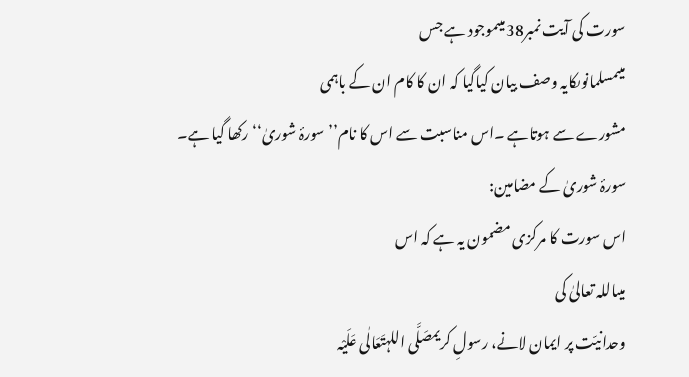سورت کی آیت نمبر38میںموجود ہے جس
میںمسلمانوںکایہ وصف بیان کیاگیا کہ ان کا کام ان کے باہمی
مشورے سے ہوتاہے ۔اس مناسبت سے اس کا نام’’سورۂ شوریٰ‘‘ رکھا گیا ہے۔
سورۂ شوریٰ کے مضامین:
اس سورت کا مرکزی مضمون یہ ہے کہ اس
میںاللہ تعالیٰ کی
وحدانیّت پر ایمان لانے، رسولِ کریمصَلَّی اللہتَعَالٰی عَلَیْہ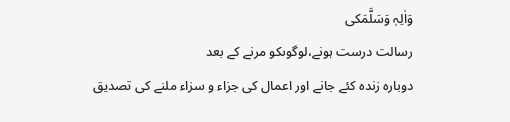وَاٰلِہٖ وَسَلَّمَکی
رسالت درست ہونے،لوگوںکو مرنے کے بعد
دوبارہ زندہ کئے جانے اور اعمال کی جزاء و سزاء ملنے کی تصدیق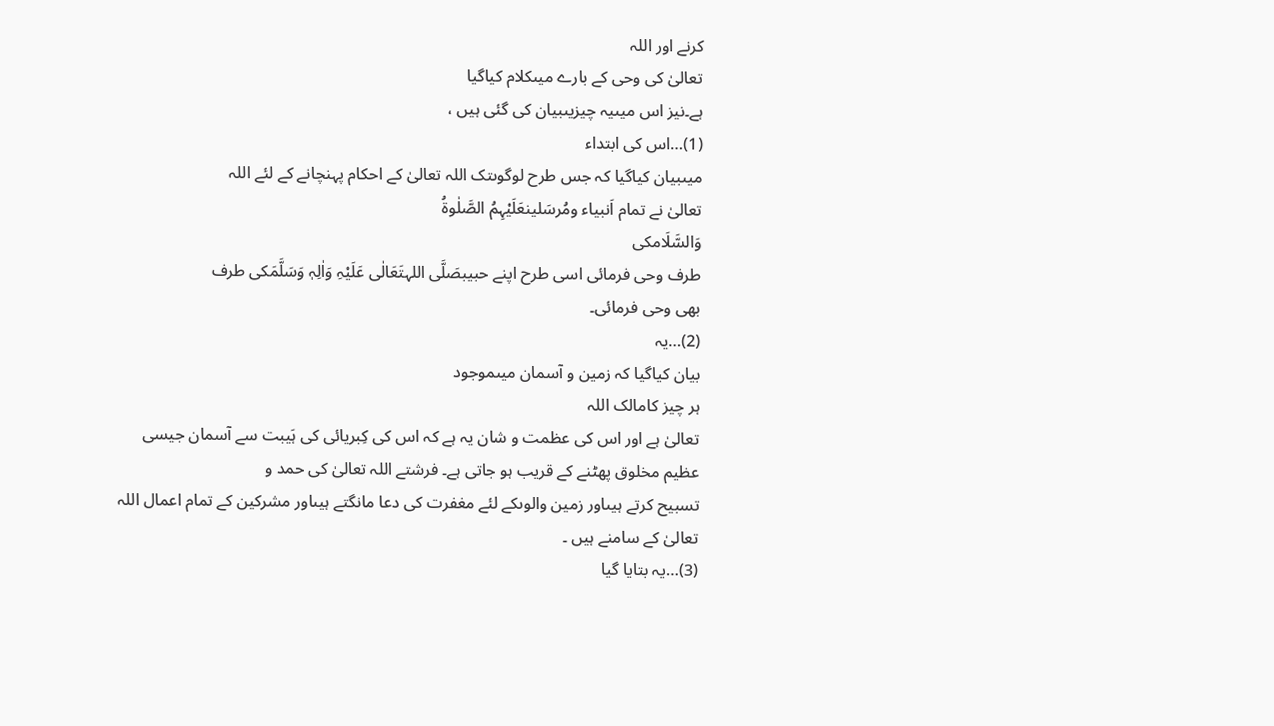کرنے اور اللہ
تعالیٰ کی وحی کے بارے میںکلام کیاگیا
ہے۔نیز اس میںیہ چیزیںبیان کی گئی ہیں ،
(1)…اس کی ابتداء
میںبیان کیاگیا کہ جس طرح لوگوںتک اللہ تعالیٰ کے احکام پہنچانے کے لئے اللہ
تعالیٰ نے تمام اَنبیاء ومُرسَلینعَلَیْہِمُ الصَّلٰوۃُ
وَالسَّلَامکی
طرف وحی فرمائی اسی طرح اپنے حبیبصَلَّی اللہتَعَالٰی عَلَیْہِ وَاٰلِہٖ وَسَلَّمَکی طرف
بھی وحی فرمائی۔
(2)…یہ
بیان کیاگیا کہ زمین و آسمان میںموجود
ہر چیز کامالک اللہ
تعالیٰ ہے اور اس کی عظمت و شان یہ ہے کہ اس کی کِبریائی کی ہَیبت سے آسمان جیسی
عظیم مخلوق پھٹنے کے قریب ہو جاتی ہے۔ فرشتے اللہ تعالیٰ کی حمد و
تسبیح کرتے ہیںاور زمین والوںکے لئے مغفرت کی دعا مانگتے ہیںاور مشرکین کے تمام اعمال اللہ
تعالیٰ کے سامنے ہیں ۔
(3)…یہ بتایا گیا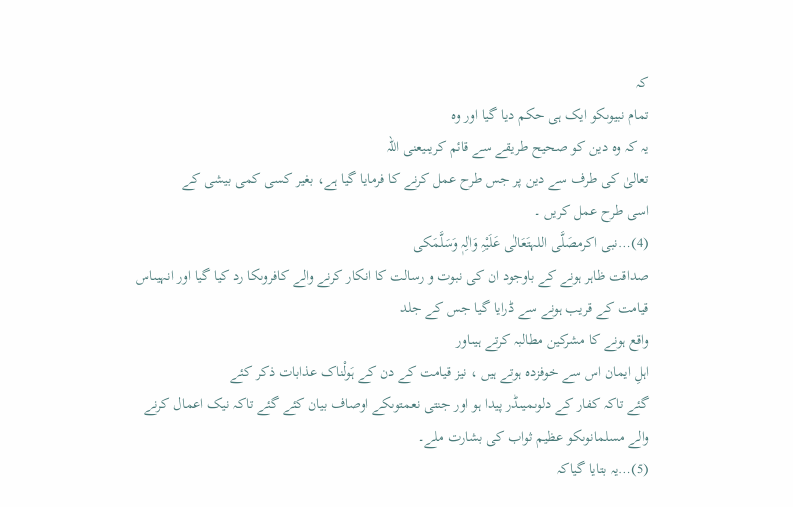کہ
تمام نبیوںکو ایک ہی حکم دیا گیا اور وہ
یہ کہ وہ دین کو صحیح طریقے سے قائم کریںیعنی اللہ
تعالیٰ کی طرف سے دین پر جس طرح عمل کرنے کا فرمایا گیا ہے، بغیر کسی کمی بیشی کے
اسی طرح عمل کریں ۔
(4)…نبی اکرمصَلَّی اللہتَعَالٰی عَلَیْہِ وَاٰلِہٖ وَسَلَّمَکی
صداقت ظاہر ہونے کے باوجود ان کی نبوت و رسالت کا انکار کرنے والے کافروںکا رد کیا گیا اور انہیںاس قیامت کے قریب ہونے سے ڈرایا گیا جس کے جلد
واقع ہونے کا مشرکین مطالبہ کرتے ہیںاور
اہلِ ایمان اس سے خوفزدہ ہوتے ہیں ، نیز قیامت کے دن کے ہَولْناک عذابات ذکر کئے
گئے تاکہ کفار کے دلوںمیںڈر پیدا ہو اور جنتی نعمتوںکے اوصاف بیان کئے گئے تاکہ نیک اعمال کرنے
والے مسلمانوںکو عظیم ثواب کی بشارت ملے۔
(5)…یہ بتایا گیاکہ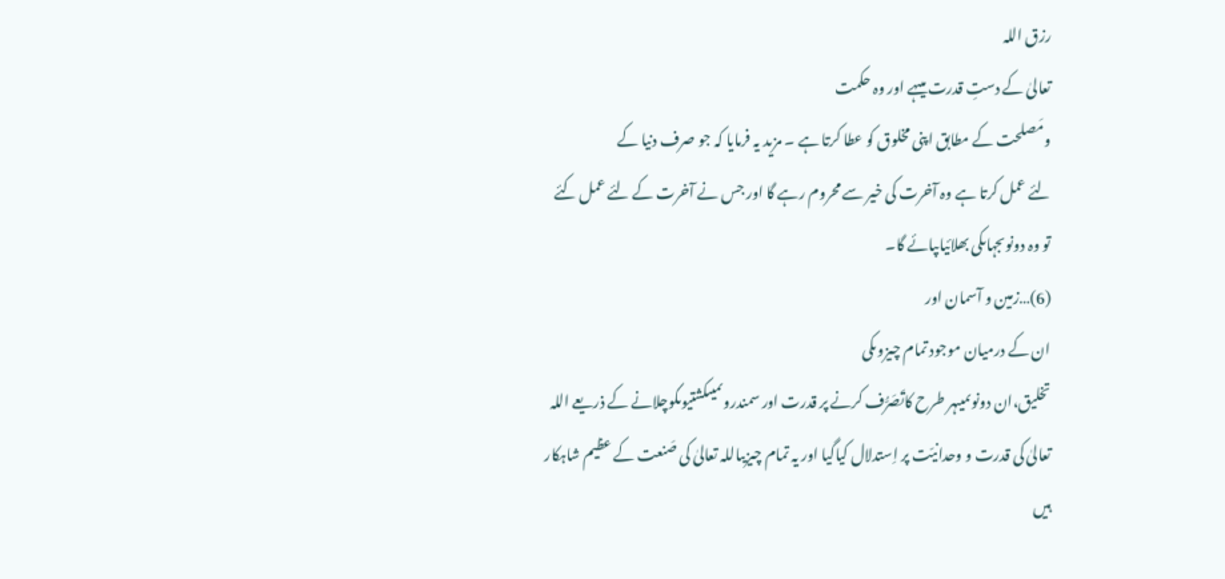رزق اللہ
تعالیٰ کے دستِ قدرت میںہے اور وہ حکمت
ومَصلحت کے مطابق اپنی مخلوق کو عطا کرتا ہے ۔ مزید یہ فرمایا کہ جو صرف دنیا کے
لئے عمل کرتا ہے وہ آخرت کی خیر سے محروم رہے گا اور جس نے آخرت کے لئے عمل کئے
تو وہ دونوںجہاںکی بھلائیاںپائے گا۔
(6)…زمین و آسمان اور
ان کے درمیان موجود تمام چیزوںکی
تخلیق،ان دونوںمیںہر طرح کاتَصَرُّف کرنے پر قدرت اور سمندروںمیںکشتیوںکوچلانے کے ذریعے اللہ
تعالیٰ کی قدرت و وحدانیّت پر اِستدلال کیاگیا اور یہ تمام چیزیںاللہ تعالیٰ کی صَنعت کے عظیم شاہکار
ہیں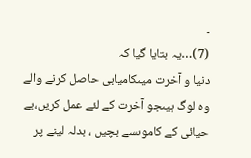۔
(7)…یہ بتایا گیا کہ
دنیا و آخرت میںکامیابی حاصل کرنے والے
وہ لوگ ہیںجو آخرت کے لئے عمل کریں،بے حیائی کے کاموںسے بچیں ، بدلہ لینے پر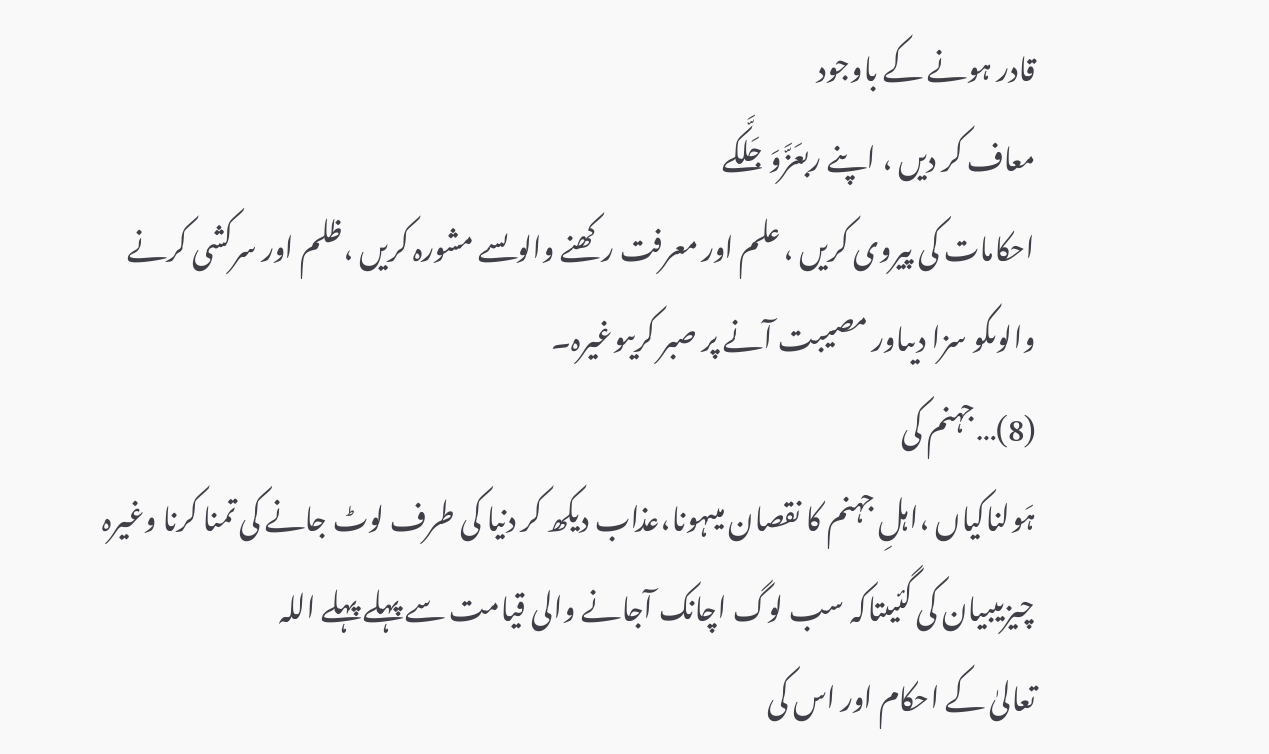قادر ہونے کے باوجود
معاف کر دیں ، اپنے ربعَزَّوَجَلَّکے
احکامات کی پیروی کریں ، علم اور معرفت رکھنے والوںسے مشورہ کریں ،ظلم اور سرکشی کرنے والوںکو سزا دیںاور مصیبت آنے پر صبر کریںوغیرہ۔
(8)…جہنم کی
ہَولناکیاں ،اہلِ جہنم کا نقصان میںہونا،عذاب دیکھ کر دنیا کی طرف لوٹ جانے کی تمنا کرنا وغیرہ چیزیںبیان کی گئیںتاکہ سب لوگ اچانک آجانے والی قیامت سے پہلے پہلے اللہ
تعالیٰ کے احکام اور اس کی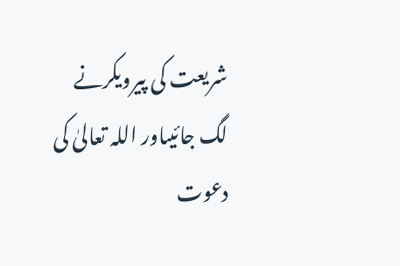شریعت کی پیرویکرنے
لگ جائیںاور اللہ تعالیٰ کی دعوت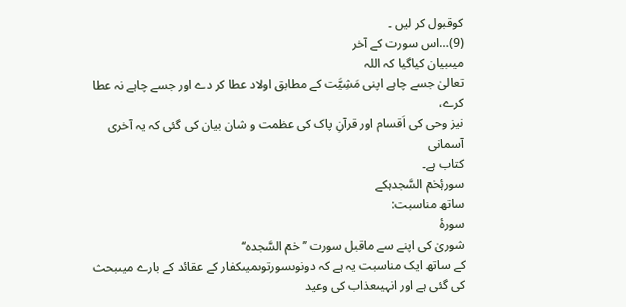کوقبول کر لیں ۔
(9)…اس سورت کے آخر
میںبیان کیاگیا کہ اللہ
تعالیٰ جسے چاہے اپنی مَشِیَّت کے مطابق اولاد عطا کر دے اور جسے چاہے نہ عطا کرے،
نیز وحی کی اَقسام اور قرآنِ پاک کی عظمت و شان بیان کی گئی کہ یہ آخری آسمانی
کتاب ہے۔
سورۂحٰمٓ السَّجدہکے
ساتھ مناسبت:
سورۂ
شوریٰ کی اپنے سے ماقبل سورت ’’حٰمٓ السَّجدہ‘‘
کے ساتھ ایک مناسبت یہ ہے کہ دونوںسورتوںمیںکفار کے عقائد کے بارے میںبحث کی گئی ہے اور انہیںعذاب کی وعید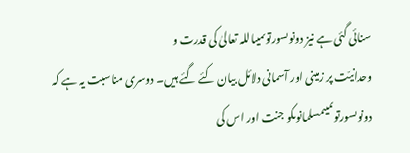سنائی گئی ہے نیز دونوںسورتوںمیںاللہ تعالیٰ کی قدرت و
وحدانیّت پر زمینی اور آسمانی دلائل بیان کئے گئے ہیں۔ دوسری مناسبت یہ ہے کہ دونوںسورتوںمیںمسلمانوںکو جنت اور اس کی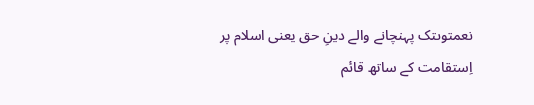نعمتوںتک پہنچانے والے دینِ حق یعنی اسلام پر
اِستقامت کے ساتھ قائم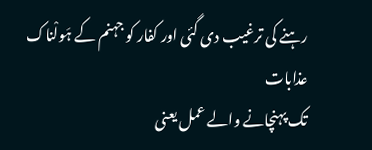رہنے کی ترغیب دی گئی اور کفار کو جہنم کے ہَولْناک عذابات
تک پہنچانے والے عمل یعنی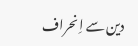دین سے اِنحراف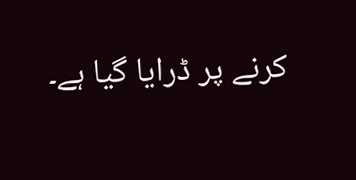کرنے پر ڈرایا گیا ہے۔